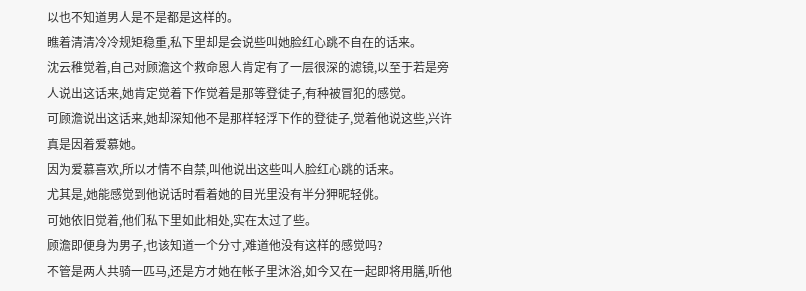以也不知道男人是不是都是这样的。
瞧着清清冷冷规矩稳重,私下里却是会说些叫她脸红心跳不自在的话来。
沈云稚觉着,自己对顾澹这个救命恩人肯定有了一层很深的滤镜,以至于若是旁人说出这话来,她肯定觉着下作觉着是那等登徒子,有种被冒犯的感觉。
可顾澹说出这话来,她却深知他不是那样轻浮下作的登徒子,觉着他说这些,兴许真是因着爱慕她。
因为爱慕喜欢,所以才情不自禁,叫他说出这些叫人脸红心跳的话来。
尤其是,她能感觉到他说话时看着她的目光里没有半分狎昵轻佻。
可她依旧觉着,他们私下里如此相处,实在太过了些。
顾澹即便身为男子,也该知道一个分寸,难道他没有这样的感觉吗?
不管是两人共骑一匹马,还是方才她在帐子里沐浴,如今又在一起即将用膳,听他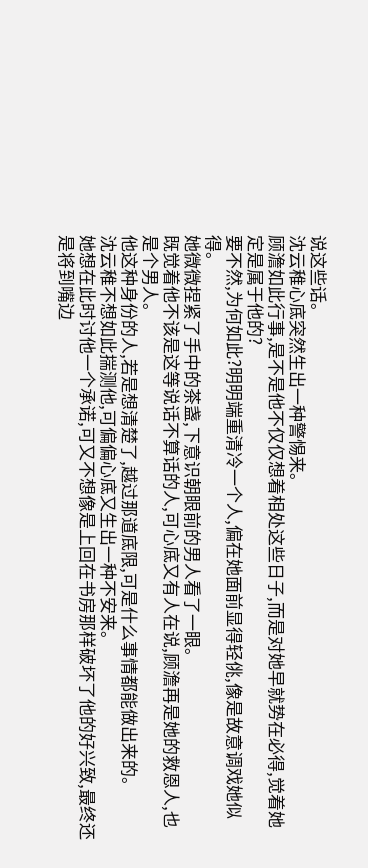说这些话。
沈云稚心底突然生出一种警惕来。
顾澹如此行事,是不是他不仅仅想着相处这些日子,而是对她早就势在必得,觉着她定是属于他的?
要不然,为何如此?明明端重清冷一个人,偏在她面前显得轻佻,像是故意调戏她似得。
她微微捏紧了手中的茶盏,下意识朝眼前的男人看了一眼。
既觉着他不该是这等说话不算话的人,可心底又有人在说,顾澹再是她的救恩人,也是个男人。
他这种身份的人,若是想清楚了,越过那道底限,可是什么事情都能做出来的。
沈云稚不想如此揣测他,可偏偏心底又生出一种不安来。
她想在此时讨他一个承诺,可又不想像是上回在书房那样破坏了他的好兴致,最终还是将到嘴边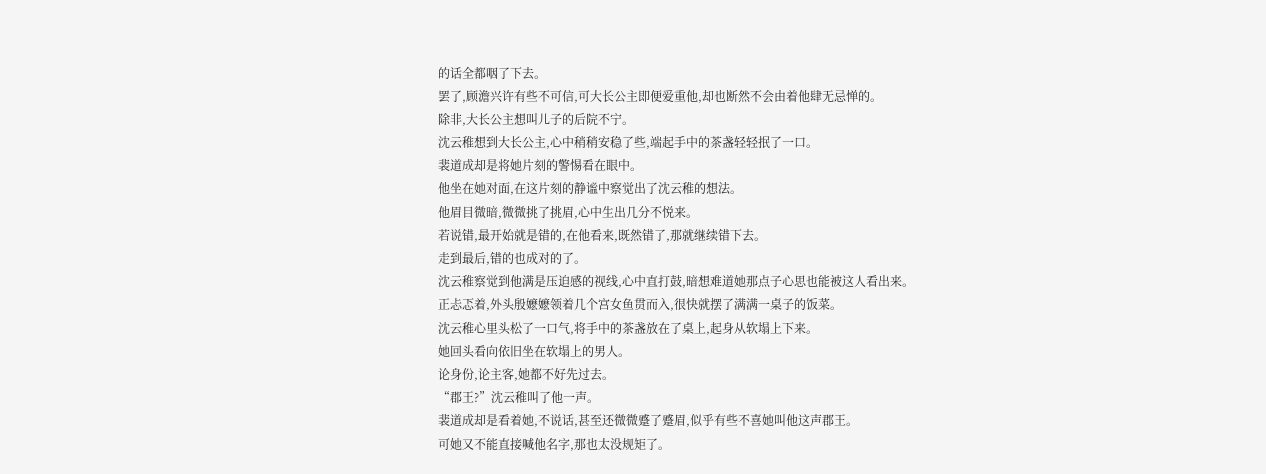的话全都咽了下去。
罢了,顾澹兴许有些不可信,可大长公主即便爱重他,却也断然不会由着他肆无忌惮的。
除非,大长公主想叫儿子的后院不宁。
沈云稚想到大长公主,心中稍稍安稳了些,端起手中的茶盏轻轻抿了一口。
裴道成却是将她片刻的警惕看在眼中。
他坐在她对面,在这片刻的静谧中察觉出了沈云稚的想法。
他眉目微暗,微微挑了挑眉,心中生出几分不悦来。
若说错,最开始就是错的,在他看来,既然错了,那就继续错下去。
走到最后,错的也成对的了。
沈云稚察觉到他满是压迫感的视线,心中直打鼓,暗想难道她那点子心思也能被这人看出来。
正忐忑着,外头殷嬷嬷领着几个宫女鱼贯而入,很快就摆了满满一桌子的饭菜。
沈云稚心里头松了一口气,将手中的茶盏放在了桌上,起身从软塌上下来。
她回头看向依旧坐在软塌上的男人。
论身份,论主客,她都不好先过去。
“郡王?”沈云稚叫了他一声。
裴道成却是看着她,不说话,甚至还微微蹙了蹙眉,似乎有些不喜她叫他这声郡王。
可她又不能直接喊他名字,那也太没规矩了。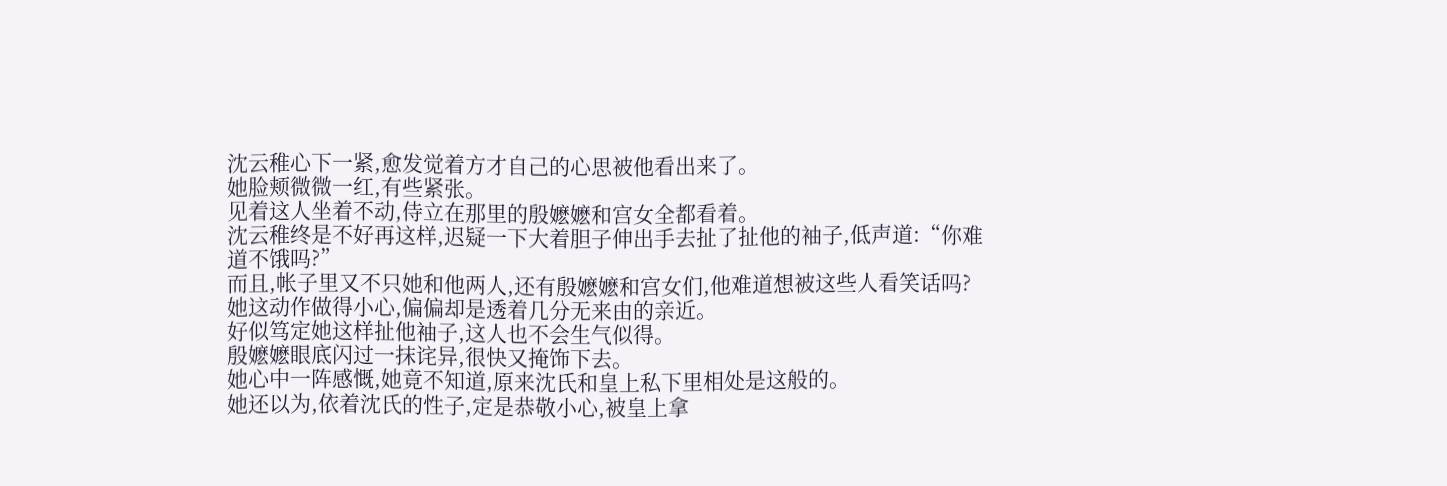沈云稚心下一紧,愈发觉着方才自己的心思被他看出来了。
她脸颊微微一红,有些紧张。
见着这人坐着不动,侍立在那里的殷嬷嬷和宫女全都看着。
沈云稚终是不好再这样,迟疑一下大着胆子伸出手去扯了扯他的袖子,低声道:“你难道不饿吗?”
而且,帐子里又不只她和他两人,还有殷嬷嬷和宫女们,他难道想被这些人看笑话吗?
她这动作做得小心,偏偏却是透着几分无来由的亲近。
好似笃定她这样扯他袖子,这人也不会生气似得。
殷嬷嬷眼底闪过一抹诧异,很快又掩饰下去。
她心中一阵感慨,她竟不知道,原来沈氏和皇上私下里相处是这般的。
她还以为,依着沈氏的性子,定是恭敬小心,被皇上拿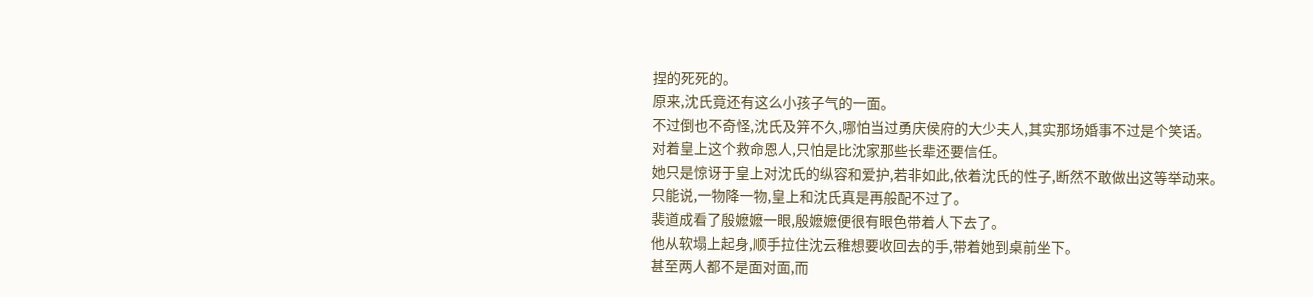捏的死死的。
原来,沈氏竟还有这么小孩子气的一面。
不过倒也不奇怪,沈氏及笄不久,哪怕当过勇庆侯府的大少夫人,其实那场婚事不过是个笑话。
对着皇上这个救命恩人,只怕是比沈家那些长辈还要信任。
她只是惊讶于皇上对沈氏的纵容和爱护,若非如此,依着沈氏的性子,断然不敢做出这等举动来。
只能说,一物降一物,皇上和沈氏真是再般配不过了。
裴道成看了殷嬷嬷一眼,殷嬷嬷便很有眼色带着人下去了。
他从软塌上起身,顺手拉住沈云稚想要收回去的手,带着她到桌前坐下。
甚至两人都不是面对面,而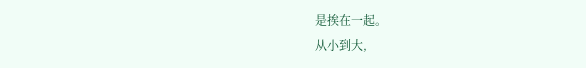是挨在一起。
从小到大,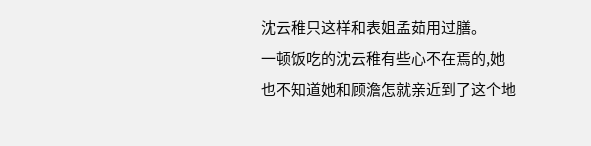沈云稚只这样和表姐孟茹用过膳。
一顿饭吃的沈云稚有些心不在焉的,她也不知道她和顾澹怎就亲近到了这个地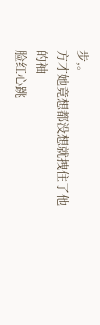步,。
方才她竟想都没想就拽住了他的袖
脸红心跳